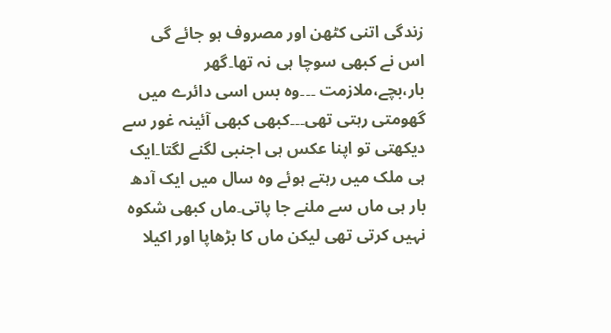زندگی اتنی کٹھن اور مصروف ہو جائے گی اس نے کبھی سوچا ہی نہ تھا۔گھر بار،بچے،ملازمت ۔۔۔وہ بس اسی دائرے میں گھومتی رہتی تھی۔۔۔کبھی کبھی آئینہ غور سے دیکھتی تو اپنا عکس ہی اجنبی لگنے لگتا۔ایک ہی ملک میں رہتے ہوئے وہ سال میں ایک آدھ بار ہی ماں سے ملنے جا پاتی۔ماں کبھی شکوہ نہیں کرتی تھی لیکن ماں کا بڑھاپا اور اکیلا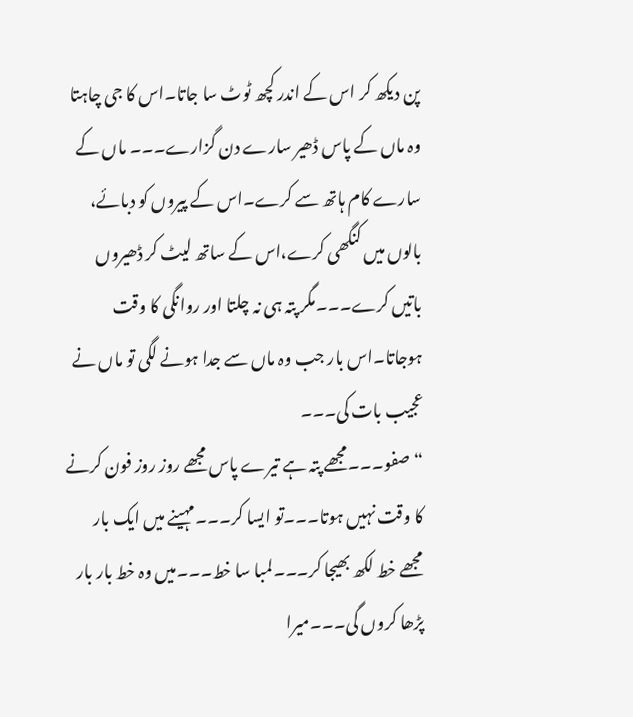پن دیکھ کر اس کے اندر کچھ ٹوٹ سا جاتا۔اس کا جی چاہتا وہ ماں کے پاس ڈھیر سارے دن گزارے۔۔۔ ماں کے سارے کام ہاتھ سے کرے۔اس کے پیروں کو دبائے، بالوں میں کنگھی کرے،اس کے ساتھ لیٹ کر ڈھیروں باتیں کرے۔۔۔مگر پتہ ہی نہ چلتا اور روانگی کا وقت ہوجاتا۔اس بار جب وہ ماں سے جدا ہونے لگی تو ماں نے عجیب بات کی۔۔۔
“صفو۔۔۔مجھے پتہ ہے تیرے پاس مجھے روز روز فون کرنے کا وقت نہیں ہوتا۔۔۔تو ایسا کر۔۔۔مہینے میں ایک بار مجھے خط لکھ بھیجا کر۔۔۔لمبا سا خط۔۔۔میں وہ خط بار بار پڑھا کروں گی۔۔۔میرا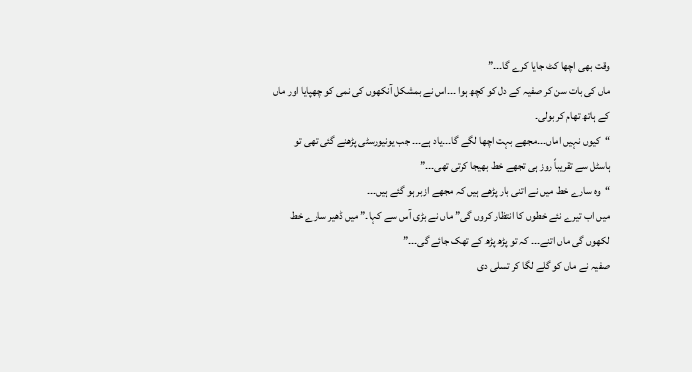وقت بھی اچھا کٹ جایا کرے گا۔۔۔”
ماں کی بات سن کر صفیہ کے دل کو کچھ ہوا ۔۔۔اس نے بمشکل آنکھوں کی نمی کو چھپایا اور ماں کے ہاتھ تھام کر بولی۔
“کیوں نہیں اماں۔۔۔مجھے بہت اچھا لگے گا۔۔۔یاد ہے۔۔۔ جب یونیورسٹی پڑھنے گئی تھی تو ہاسٹل سے تقریباً روز ہی تجھے خط بھیجا کرتی تھی۔۔۔”
“وہ سارے خط میں نے اتنی بار پڑھے ہیں کہ مجھے ازبر ہو گئے ہیں۔۔۔
میں اب تیرے نئے خطوں کا انتظار کروں گی” ماں نے بڑی آس سے کہا۔” میں ڈھیر سارے خط لکھوں گی ماں اتنے۔۔۔ کہ تو پڑھ پڑھ کے تھک جائے گی۔۔۔”
صفیہ نے ماں کو گلے لگا کر تسلی دی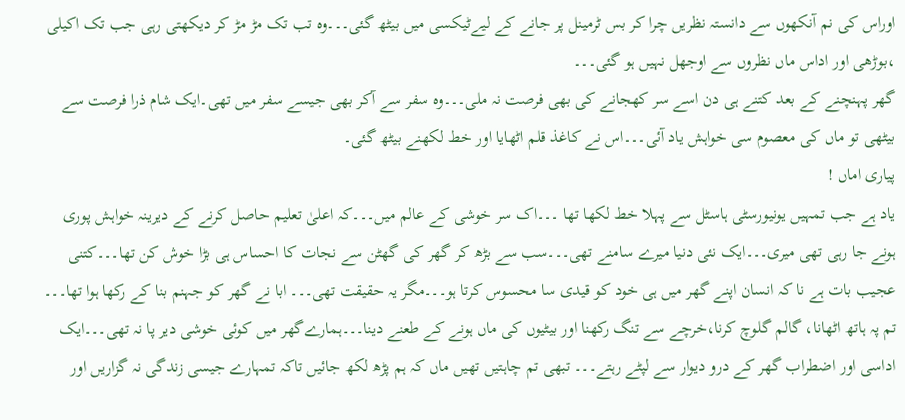اوراس کی نم آنکھوں سے دانستہ نظریں چرا کر بس ٹرمینل پر جانے کے لیےٹیکسی میں بیٹھ گئی۔۔۔وہ تب تک مڑ مڑ کر دیکھتی رہی جب تک اکیلی ،بوڑھی اور اداس ماں نظروں سے اوجھل نہیں ہو گئی۔۔۔
گھر پہنچنے کے بعد کتنے ہی دن اسے سر کھجانے کی بھی فرصت نہ ملی۔۔۔وہ سفر سے آکر بھی جیسے سفر میں تھی۔ایک شام ذرا فرصت سے بیٹھی تو ماں کی معصوم سی خواہش یاد آئی۔۔۔اس نے کاغذ قلم اٹھایا اور خط لکھنے بیٹھ گئی۔
پیاری اماں !
یاد ہے جب تمہیں یونیورسٹی ہاسٹل سے پہلا خط لکھا تھا ۔۔۔اک سر خوشی کے عالم میں۔۔۔کہ اعلیٰ تعلیم حاصل کرنے کے دیرینہ خواہش پوری ہونے جا رہی تھی میری۔۔۔ایک نئی دنیا میرے سامنے تھی۔۔۔سب سے بڑھ کر گھر کی گھٹن سے نجات کا احساس ہی بڑا خوش کن تھا۔۔۔کتنی عجیب بات ہے نا کہ انسان اپنے گھر میں ہی خود کو قیدی سا محسوس کرتا ہو۔۔۔مگر یہ حقیقت تھی۔۔۔ ابا نے گھر کو جہنم بنا کے رکھا ہوا تھا۔۔۔ تم پہ ہاتھ اٹھانا، گالم گلوچ کرنا،خرچے سے تنگ رکھنا اور بیٹیوں کی ماں ہونے کے طعنے دینا۔۔۔ہمارےگھر میں کوئی خوشی دیر پا نہ تھی۔۔۔ایک اداسی اور اضطراب گھر کے درو دیوار سے لپٹے رہتے۔۔۔ تبھی تم چاہتیں تھیں ماں کہ ہم پڑھ لکھ جائیں تاکہ تمہارے جیسی زندگی نہ گزاریں اور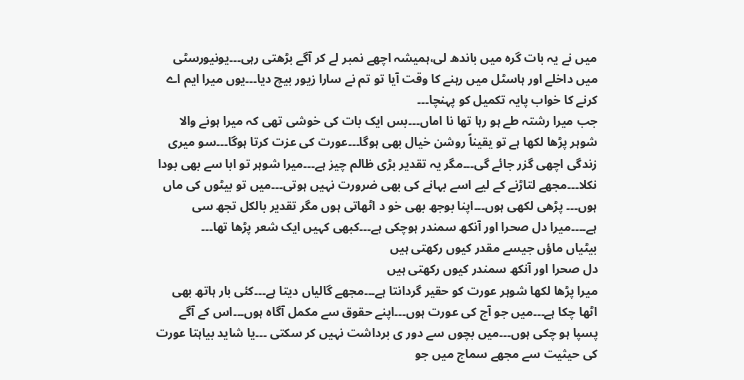میں نے یہ بات گرہ میں باندھ لی،ہمیشہ اچھے نمبر لے کر آگے بڑھتی رہی۔۔۔یونیورسٹی میں داخلے اور ہاسٹل میں رہنے کا وقت آیا تو تم نے سارا زیور بیچ دیا۔۔۔یوں میرا ایم اے کرنے کا خواب پایہ تکمیل کو پہنچا۔۔۔
جب میرا رشتہ طے ہو رہا تھا نا اماں۔۔۔بس ایک بات کی خوشی تھی کہ میرا ہونے والا شوہر پڑھا لکھا ہے تو یقیناً روشن خیال بھی ہوگا۔۔۔عورت کی عزت کرتا ہوگا۔۔۔سو میری زندگی اچھی گزر جائے گی۔۔۔مگر یہ تقدیر بڑی ظالم چیز ہے۔۔۔میرا شوہر تو ابا سے بھی بودا نکلا۔۔۔مجھے لتاڑنے کے لیے اسے بہانے کی بھی ضرورت نہیں ہوتی۔۔۔میں تو بیٹوں کی ماں ہوں۔۔۔ پڑھی لکھی ہوں۔۔۔اپنا بوجھ بھی خو د اٹھاتی ہوں مگر تقدیر بالکل تجھ سی ہے۔۔۔۔میرا دل صحرا اور آنکھ سمندر ہوچکی ہے۔۔۔کبھی کہیں ایک شعر پڑھا تھا۔۔۔
بیٹیاں ماؤں جیسے مقدر کیوں رکھتی ہیں
دل صحرا اور آنکھ سمندر کیوں رکھتی ہیں
میرا پڑھا لکھا شوہر عورت کو حقیر گردانتا ہے۔۔۔مجھے گالیاں دیتا ہے۔۔۔کئی بار ہاتھ بھی اٹھا چکا ہے۔۔۔میں جو آج کی عورت ہوں۔۔۔اپنے حقوق سے مکمل آگاہ ہوں۔۔۔اس کے آگے پسپا ہو چکی ہوں۔۔۔میں بچوں سے دور ی برداشت نہیں کر سکتی ۔۔۔یا شاید بیاہتا عورت کی حیثیت سے مجھے سماج میں جو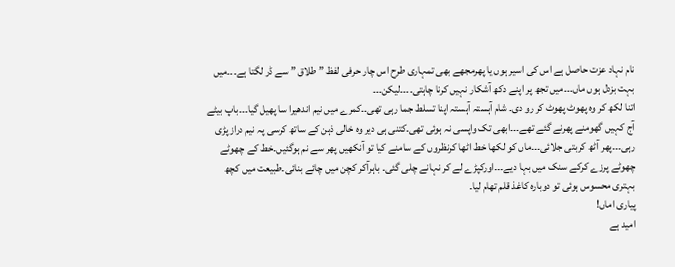نام نہاد عزت حاصل ہے اس کی اسیر ہوں یا پھرمجھے بھی تمہاری طرح اس چار حرفی لفظ ” طلاق ” سے ڈر لگتا ہے۔۔۔میں بہت بزدل ہوں ماں۔۔۔میں تجھ پر اپنے دکھ آشکار نہیں کرنا چاہتی۔۔۔۔لیکن۔۔۔
اتنا لکھ کر وہ پھوٹ پھوٹ کر رو دی۔ شام آہستہ آہستہ اپنا تسلط جما رہی تھی۔۔کمرے میں نیم اندھیرا سا پھیل گیا۔۔۔باپ بیٹے آج کہیں گھومنے پھرنے گئے تھے۔۔۔ابھی تک واپسی نہ ہوئی تھی۔کتنی ہی دیر وہ خالی ذہن کے ساتھ کرسی پہ نیم دراز پڑی رہی۔۔۔پھر آٹھ کربتی جلائی۔۔۔ماں کو لکھا خط اٹھا کرنظروں کے سامنے کیا تو آنکھیں پھر سے نم ہوگئیں۔خط کے چھوٹے چھوٹے پرزے کرکے سنک میں بہا دیے۔۔۔اورکپڑے لے کر نہانے چلی گئی۔ باہرآکر کچن میں چائے بنائی۔طبیعت میں کچھ بہتری محسوس ہوئی تو دوبارہ کاغذ قلم تھام لیا۔
پیاری اماں!
امید ہے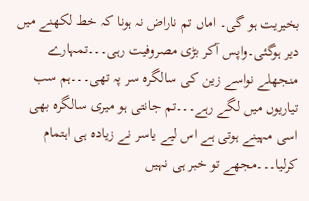بخیریت ہو گی۔ اماں تم ناراض نہ ہونا کہ خط لکھنے میں دیر ہوگئی۔واپس آکر بڑی مصروفیت رہی۔۔۔تمہارے منجھلے نواسے زین کی سالگرہ سر پہ تھی۔۔۔ہم سب تیاریوں میں لگے رہے۔۔۔تم جانتی ہو میری سالگرہ بھی اسی مہینے ہوتی ہے اس لیے یاسر نے زیادہ ہی اہتمام کرلیا۔۔۔مجھے تو خبر ہی نہیں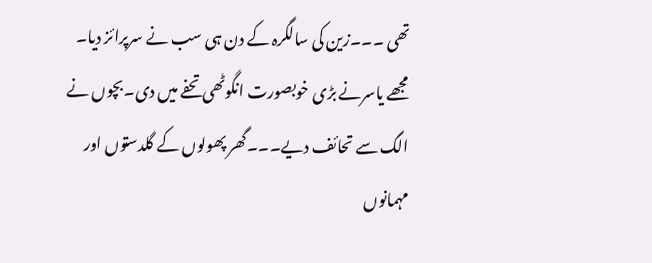تھی ۔۔۔زین کی سالگرہ کے دن ہی سب نے سرپرائز دیا۔ مجھے یاسرنے بڑی خوبصورت انگوٹھی تحفے میں دی۔بچوں نے الگ سے تحائف دیے۔۔۔گھر پھولوں کے گلدستوں اور مہمانوں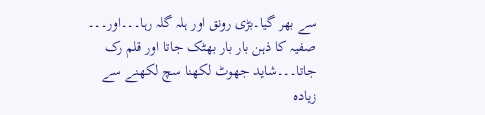سے بھر گیا۔بڑی رونق اور ہلہ گلہ رہا۔۔۔اور۔۔۔
صفیہ کا ذہن بار بار بھٹک جاتا اور قلم رک جاتا۔۔۔شاید جھوٹ لکھنا سچ لکھنے سے زیادہ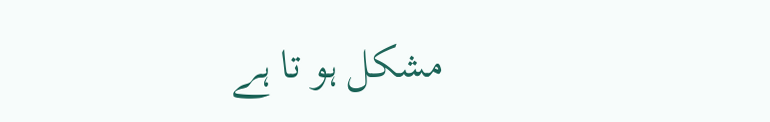مشکل ہو تا ہے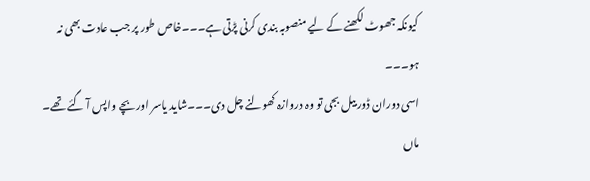کیونکہ جھوٹ لکھنے کے لیے منصوبہ بندی کرنی پڑتی ہے۔۔۔خاص طور پر جب عادت بھی نہ ہو۔۔۔
اسی دوران ڈور بیل بجی تو وہ دروازہ کھولنے چل دی۔۔۔شاید یاسر اور بچے واپس آ گئے تھے۔
ماں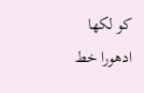کو لکھا ادھورا خط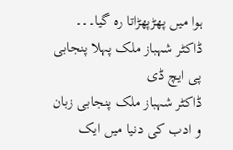ہوا میں پھڑپھڑاتا رہ گیا۔۔۔
ڈاکٹر شہباز ملک پہلا پنجابی پی ایچ ڈی
ڈاکٹر شہباز ملک پنجابی زبان و ادب کی دنیا میں ایک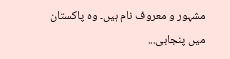مشہور و معروف نام ہیں۔ وہ پاکستان میں پنجابی...